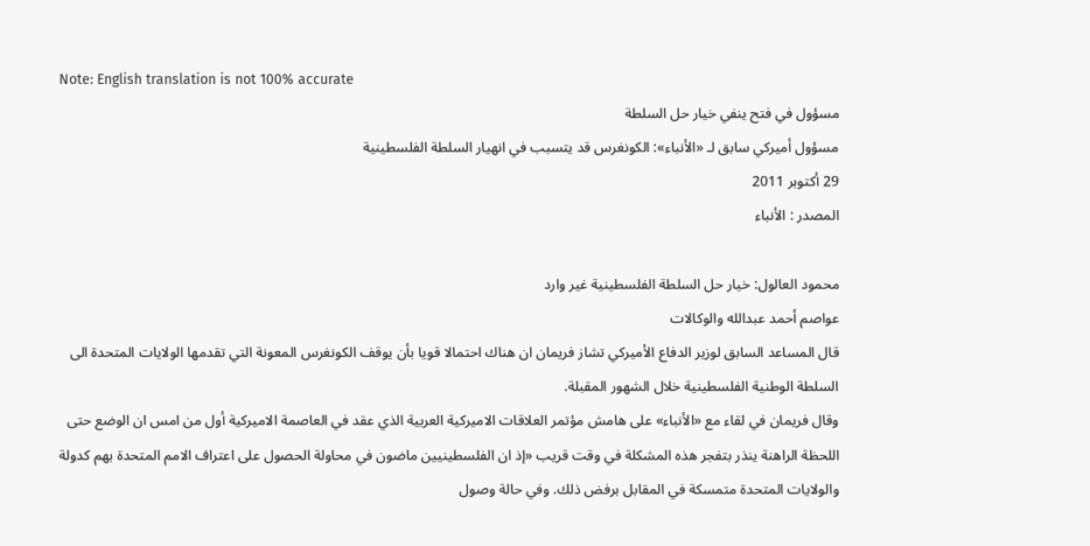Note: English translation is not 100% accurate
مسؤول في فتح ينفي خيار حل السلطة
مسؤول أميركي سابق لـ «الأنباء»: الكونغرس قد يتسبب في انهيار السلطة الفلسطينية
29 أكتوبر 2011
المصدر : الأنباء

محمود العالول: خيار حل السلطة الفلسطينية غير وارد
عواصم أحمد عبدالله والوكالات
قال المساعد السابق لوزير الدفاع الأميركي تشاز فريمان ان هناك احتمالا قويا بأن يوقف الكونغرس المعونة التي تقدمها الولايات المتحدة الى السلطة الوطنية الفلسطينية خلال الشهور المقبلة.
وقال فريمان في لقاء مع «الأنباء» على هامش مؤتمر العلاقات الاميركية العربية الذي عقد في العاصمة الاميركية أول من امس ان الوضع حتى اللحظة الراهنة ينذر بتفجر هذه المشكلة في وقت قريب «إذ ان الفلسطينيين ماضون في محاولة الحصول على اعتراف الامم المتحدة بهم كدولة والولايات المتحدة متمسكة في المقابل برفض ذلك. وفي حالة وصول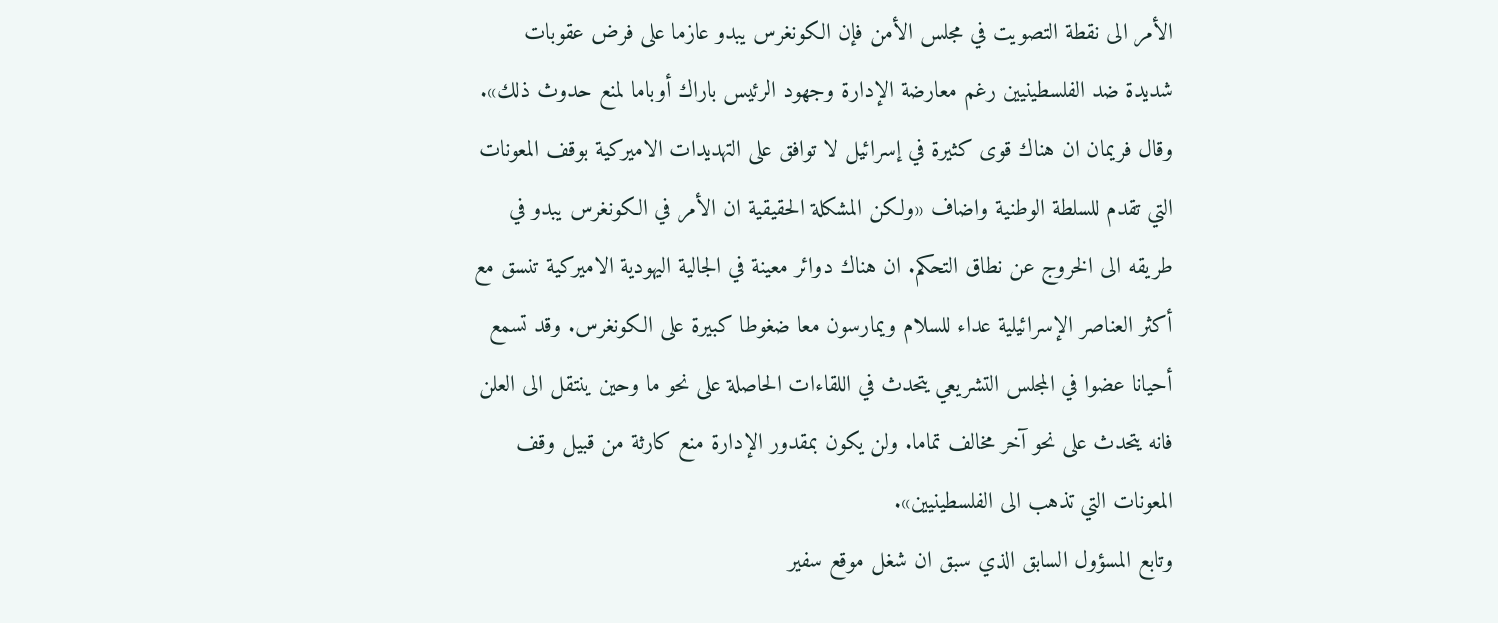الأمر الى نقطة التصويت في مجلس الأمن فإن الكونغرس يبدو عازما على فرض عقوبات شديدة ضد الفلسطينيين رغم معارضة الإدارة وجهود الرئيس باراك أوباما لمنع حدوث ذلك».
وقال فريمان ان هناك قوى كثيرة في إسرائيل لا توافق على التهديدات الاميركية بوقف المعونات التي تقدم للسلطة الوطنية واضاف «ولكن المشكلة الحقيقية ان الأمر في الكونغرس يبدو في طريقه الى الخروج عن نطاق التحكم. ان هناك دوائر معينة في الجالية اليهودية الاميركية تنسق مع أكثر العناصر الإسرائيلية عداء للسلام ويمارسون معا ضغوطا كبيرة على الكونغرس. وقد تسمع أحيانا عضوا في المجلس التشريعي يتحدث في اللقاءات الحاصلة على نحو ما وحين ينتقل الى العلن فانه يتحدث على نحو آخر مخالف تماما. ولن يكون بمقدور الإدارة منع كارثة من قبيل وقف المعونات التي تذهب الى الفلسطينيين».
وتابع المسؤول السابق الذي سبق ان شغل موقع سفير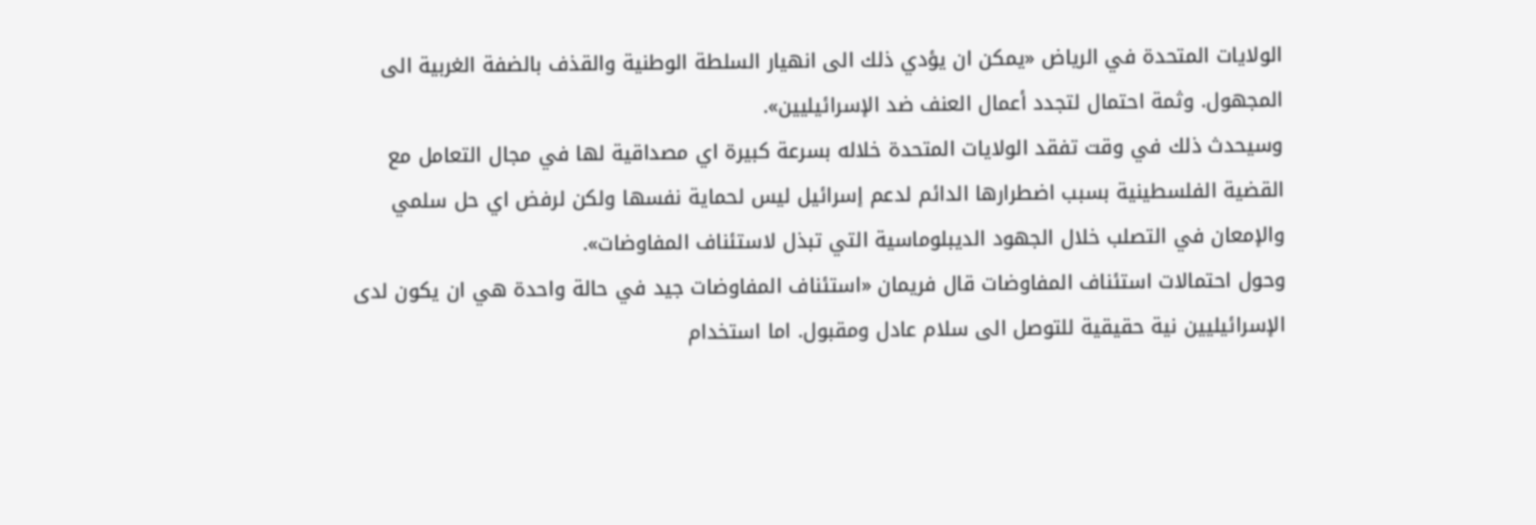الولايات المتحدة في الرياض «يمكن ان يؤدي ذلك الى انهيار السلطة الوطنية والقذف بالضفة الغربية الى المجهول. وثمة احتمال لتجدد أعمال العنف ضد الإسرائيليين».
وسيحدث ذلك في وقت تفقد الولايات المتحدة خلاله بسرعة كبيرة اي مصداقية لها في مجال التعامل مع القضية الفلسطينية بسبب اضطرارها الدائم لدعم إسرائيل ليس لحماية نفسها ولكن لرفض اي حل سلمي والإمعان في التصلب خلال الجهود الديبلوماسية التي تبذل لاستئناف المفاوضات».
وحول احتمالات استئناف المفاوضات قال فريمان «استئناف المفاوضات جيد في حالة واحدة هي ان يكون لدى الإسرائيليين نية حقيقية للتوصل الى سلام عادل ومقبول. اما استخدام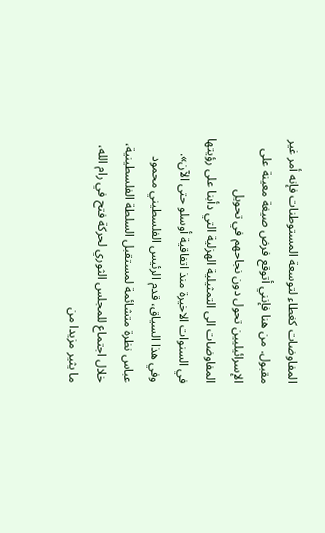المفاوضات كغطاء لتوسعة المستوطنات فإنه أمر غير مقبول. من هنا فإنني أتوقع فرض صيغة معينة على الإسرائيليين تحول دون نجاحهم في تحويل المفاوضات الى التمثيلية الهزلية التي دأبنا على رؤيتها في السنوات الاخيرة منذ اتفاقية أوسلو حتى الآن».
وفي هذا السياق، قدم الرئيس الفلسطيني محمود عباس نظرة متشائمة لمستقبل السلطة الفلسطينية، خلال اجتماع للمجلس الثوري لحركة فتح في رام الله، ما يثير مزيدا من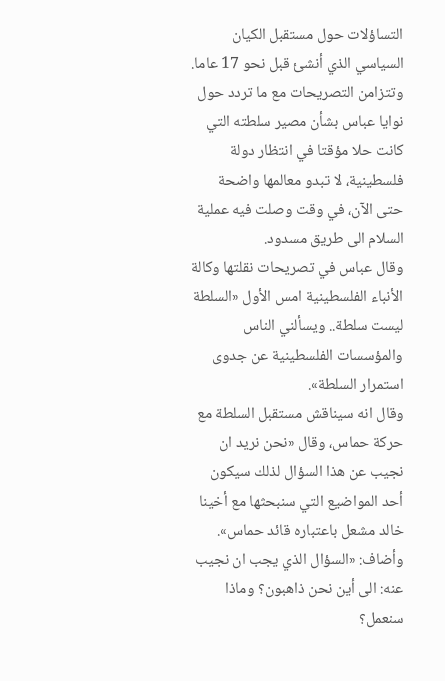التساؤلات حول مستقبل الكيان السياسي الذي أنشئ قبل نحو 17 عاما.
وتتزامن التصريحات مع ما تردد حول نوايا عباس بشأن مصير سلطته التي كانت حلا مؤقتا في انتظار دولة فلسطينية، لا تبدو معالمها واضحة حتى الآن، في وقت وصلت فيه عملية السلام الى طريق مسدود.
وقال عباس في تصريحات نقلتها وكالة الأنباء الفلسطينية امس الأول «السلطة ليست سلطة.. ويسألني الناس والمؤسسات الفلسطينية عن جدوى استمرار السلطة».
وقال انه سيناقش مستقبل السلطة مع حركة حماس، وقال «نحن نريد ان نجيب عن هذا السؤال لذلك سيكون أحد المواضيع التي سنبحثها مع أخينا خالد مشعل باعتباره قائد حماس».
وأضاف: «السؤال الذي يجب ان نجيب عنه: الى أين نحن ذاهبون؟ وماذا سنعمل؟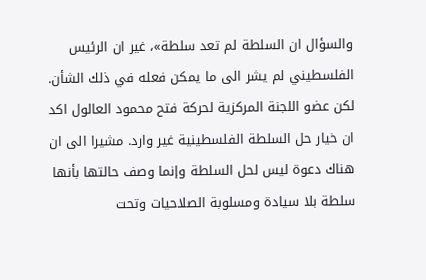والسؤال ان السلطة لم تعد سلطة»، غير ان الرئيس الفلسطيني لم يشر الى ما يمكن فعله في ذلك الشأن.
لكن عضو اللجنة المركزية لحركة فتح محمود العالول اكد ان خيار حل السلطة الفلسطينية غير وارد. مشيرا الى ان هناك دعوة ليس لحل السلطة وإنما وصف حالتها بأنها سلطة بلا سيادة ومسلوبة الصلاحيات وتحت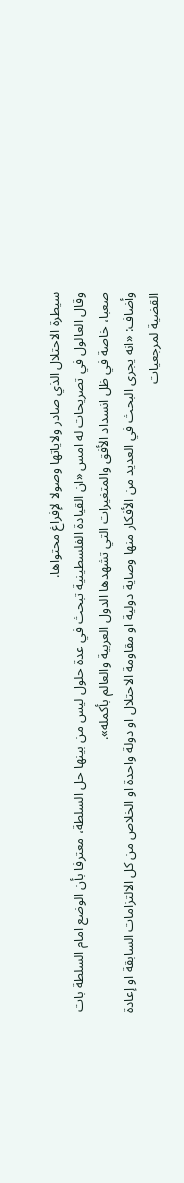سيطرة الاحتلال الذي صادر ولاياتها وصولا لإفراغ محتواها.
وقال العالول في تصريحات له امس «ان القيادة الفلسطينية تبحث في عدة حلول ليس من بينها حل السلطة، معترفا بأن الوضع امام السلطة بات صعبا، خاصة في ظل انسداد الأفق والمتغيرات التي تشهدها الدول العربية والعالم بأكمله».
وأضاف: «انه يجرى البحث في العديد من الأفكار منها وصاية دولية او مقاومة الاحتلال او دولة واحدة او الخلاص من كل الالتزامات السابقة او إعادة القضية لمرجعيات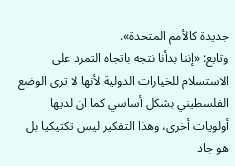جديدة كالأمم المتحدة».
وتابع: «إننا بدأنا نتجه باتجاه التمرد على الاستسلام للخيارات الدولية لأنها لا ترى الوضع الفلسطيني بشكل أساسي كما ان لديها أولويات أخرى، وهذا التفكير ليس تكتيكيا بل هو جاد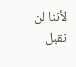لأننا لن نقبل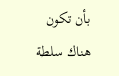بأن تكون هناك سلطة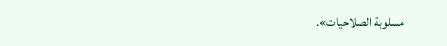مسلوبة الصلاحيات».